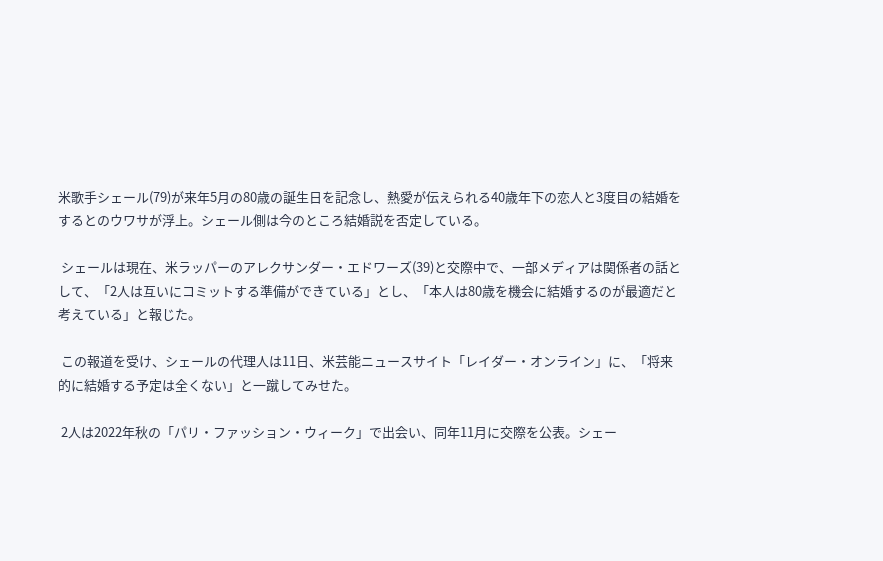米歌手シェール(79)が来年5月の80歳の誕生日を記念し、熱愛が伝えられる40歳年下の恋人と3度目の結婚をするとのウワサが浮上。シェール側は今のところ結婚説を否定している。

 シェールは現在、米ラッパーのアレクサンダー・エドワーズ(39)と交際中で、一部メディアは関係者の話として、「2人は互いにコミットする準備ができている」とし、「本人は80歳を機会に結婚するのが最適だと考えている」と報じた。

 この報道を受け、シェールの代理人は11日、米芸能ニュースサイト「レイダー・オンライン」に、「将来的に結婚する予定は全くない」と一蹴してみせた。

 2人は2022年秋の「パリ・ファッション・ウィーク」で出会い、同年11月に交際を公表。シェー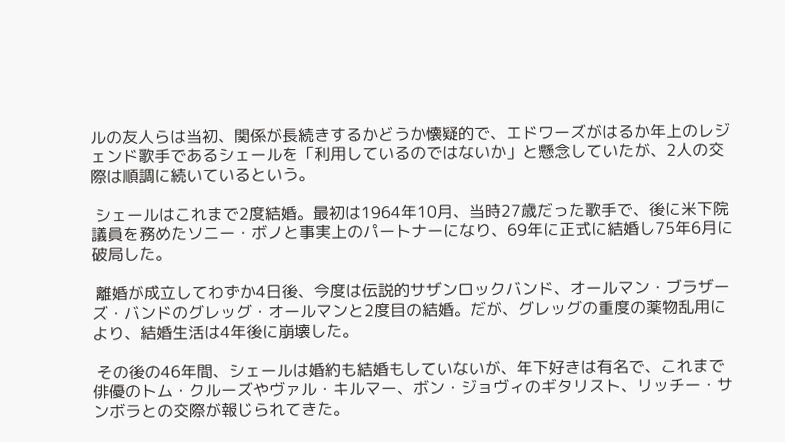ルの友人らは当初、関係が長続きするかどうか懐疑的で、エドワーズがはるか年上のレジェンド歌手であるシェールを「利用しているのではないか」と懸念していたが、2人の交際は順調に続いているという。

 シェールはこれまで2度結婚。最初は1964年10月、当時27歳だった歌手で、後に米下院議員を務めたソニー・ボノと事実上のパートナーになり、69年に正式に結婚し75年6月に破局した。

 離婚が成立してわずか4日後、今度は伝説的サザンロックバンド、オールマン・ブラザーズ・バンドのグレッグ・オールマンと2度目の結婚。だが、グレッグの重度の薬物乱用により、結婚生活は4年後に崩壊した。

 その後の46年間、シェールは婚約も結婚もしていないが、年下好きは有名で、これまで俳優のトム・クルーズやヴァル・キルマー、ボン・ジョヴィのギタリスト、リッチー・サンボラとの交際が報じられてきた。